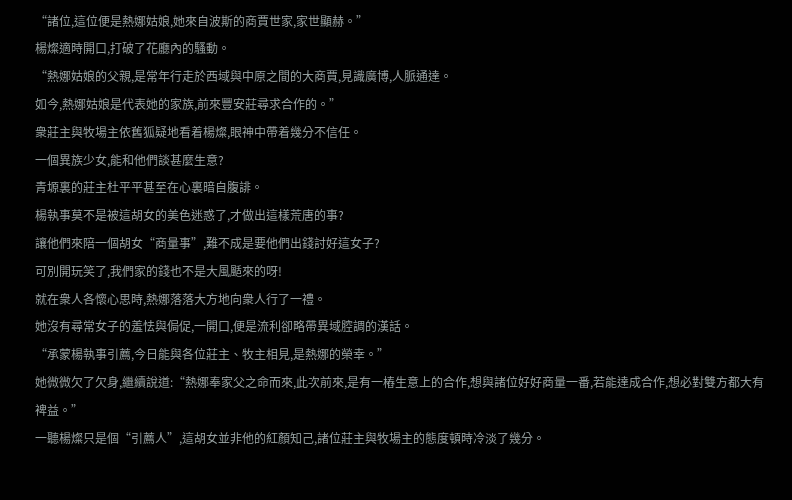“諸位,這位便是熱娜姑娘,她來自波斯的商賈世家,家世顯赫。”
楊燦適時開口,打破了花廳內的騷動。
“熱娜姑娘的父親,是常年行走於西域與中原之間的大商賈,見識廣博,人脈通達。
如今,熱娜姑娘是代表她的家族,前來豐安莊尋求合作的。”
衆莊主與牧場主依舊狐疑地看着楊燦,眼神中帶着幾分不信任。
一個異族少女,能和他們談甚麼生意?
青塬裏的莊主杜平平甚至在心裏暗自腹誹。
楊執事莫不是被這胡女的美色迷惑了,才做出這樣荒唐的事?
讓他們來陪一個胡女“商量事”,難不成是要他們出錢討好這女子?
可別開玩笑了,我們家的錢也不是大風颳來的呀!
就在衆人各懷心思時,熱娜落落大方地向衆人行了一禮。
她沒有尋常女子的羞怯與侷促,一開口,便是流利卻略帶異域腔調的漢話。
“承蒙楊執事引薦,今日能與各位莊主、牧主相見,是熱娜的榮幸。”
她微微欠了欠身,繼續說道:“熱娜奉家父之命而來,此次前來,是有一樁生意上的合作,想與諸位好好商量一番,若能達成合作,想必對雙方都大有裨益。”
一聽楊燦只是個“引薦人”,這胡女並非他的紅顏知己,諸位莊主與牧場主的態度頓時冷淡了幾分。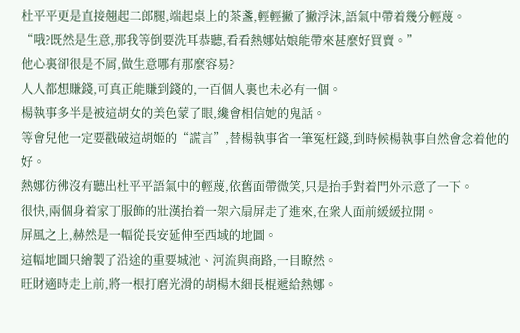杜平平更是直接翹起二郎腿,端起桌上的茶盞,輕輕撇了撇浮沫,語氣中帶着幾分輕蔑。
“哦?既然是生意,那我等倒要洗耳恭聽,看看熱娜姑娘能帶來甚麼好買賣。”
他心裏卻很是不屑,做生意哪有那麼容易?
人人都想賺錢,可真正能賺到錢的,一百個人裏也未必有一個。
楊執事多半是被這胡女的美色蒙了眼,纔會相信她的鬼話。
等會兒他一定要戳破這胡姬的“謊言”,替楊執事省一筆冤枉錢,到時候楊執事自然會念着他的好。
熱娜彷彿沒有聽出杜平平語氣中的輕蔑,依舊面帶微笑,只是抬手對着門外示意了一下。
很快,兩個身着家丁服飾的壯漢抬着一架六扇屏走了進來,在衆人面前緩緩拉開。
屏風之上,赫然是一幅從長安延伸至西域的地圖。
這幅地圖只繪製了沿途的重要城池、河流與商路,一目瞭然。
旺財適時走上前,將一根打磨光滑的胡楊木細長棍遞給熱娜。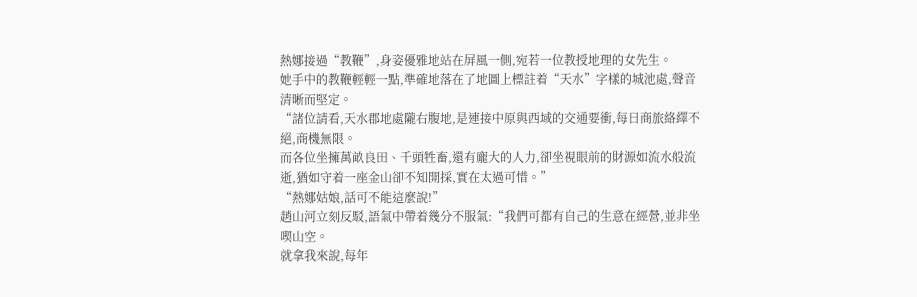熱娜接過“教鞭”,身姿優雅地站在屏風一側,宛若一位教授地理的女先生。
她手中的教鞭輕輕一點,準確地落在了地圖上標註着“天水”字樣的城池處,聲音清晰而堅定。
“諸位請看,天水郡地處隴右腹地,是連接中原與西域的交通要衝,每日商旅絡繹不絕,商機無限。
而各位坐擁萬畝良田、千頭牲畜,還有龐大的人力,卻坐視眼前的財源如流水般流逝,猶如守着一座金山卻不知開採,實在太過可惜。”
“熱娜姑娘,話可不能這麼說!”
趙山河立刻反駁,語氣中帶着幾分不服氣:“我們可都有自己的生意在經營,並非坐喫山空。
就拿我來說,每年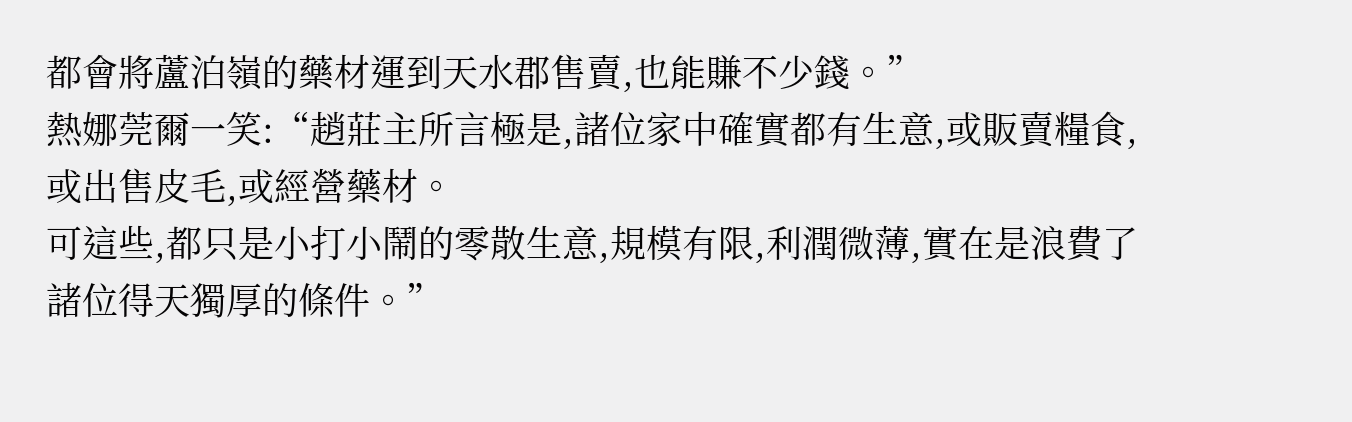都會將蘆泊嶺的藥材運到天水郡售賣,也能賺不少錢。”
熱娜莞爾一笑:“趙莊主所言極是,諸位家中確實都有生意,或販賣糧食,或出售皮毛,或經營藥材。
可這些,都只是小打小鬧的零散生意,規模有限,利潤微薄,實在是浪費了諸位得天獨厚的條件。”